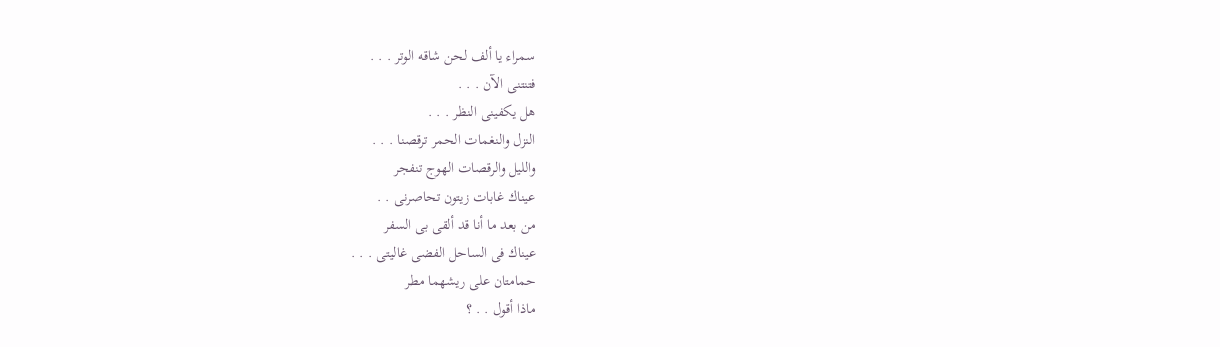سمراء يا ألف لحن شاقه الوتر . . .
فتنتنى الآن . . .
هل يكفينى النظر . . .
النزل والنغمات الحمر ترقصنا . . .
والليل والرقصات الهوج تنفجر
عيناك غابات زيتون تحاصرنى . .
من بعد ما أنا قد ألقى بى السفر
عيناك فى الساحل الفضى غاليتى . . .
حمامتان على ريشهما مطر
ماذا أقول . . ؟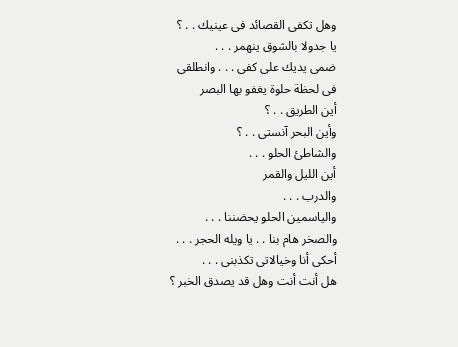وهل تكفى القصائد فى عينيك . . ؟
يا جدولا بالشوق ينهمر . . .
ضمى يديك على كفى . . . وانطلقى
فى لحظة حلوة يغفو بها البصر
أين الطريق . . ؟
وأين البحر آنستى . . ؟
والشاطئ الحلو . . .
أين الليل والقمر
والدرب . . .
والياسمين الحلو يحضننا . . .
والصخر هام بنا . . يا ويله الحجر . . .
أحكى أنا وخيالاتى تكذبنى . . .
هل أنت أنت وهل قد يصدق الخبر ؟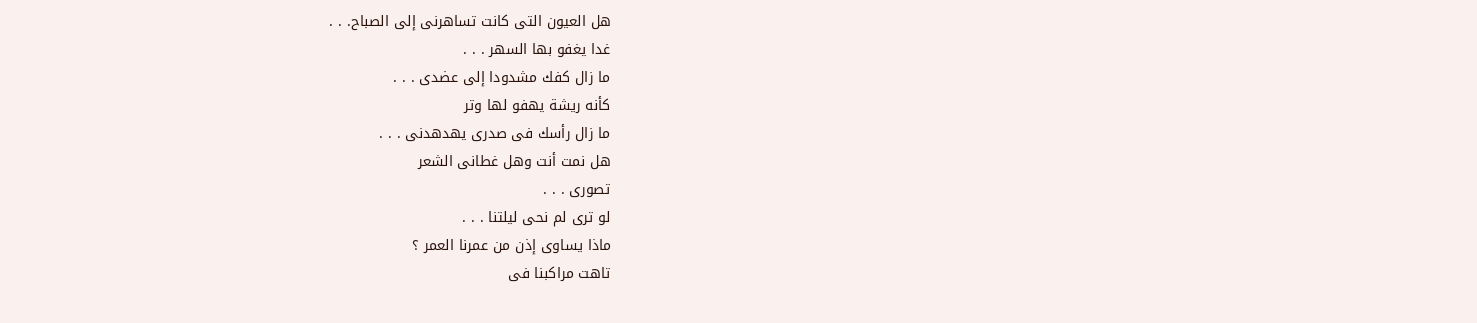هل العيون التى كانت تساهرنى إلى الصباح. . .
غدا يغفو بها السهر . . .
ما زال كفك مشدودا إلى عضدى . . .
كأنه ريشة يهفو لها وتر
ما زال رأسك فى صدرى يهدهدنى . . .
هل نمت أنت وهل غطانى الشعر
تصورى . . .
لو ترى لم نحى ليلتنا . . .
ماذا يساوى إذن من عمرنا العمر ؟
تاهت مراكبنا فى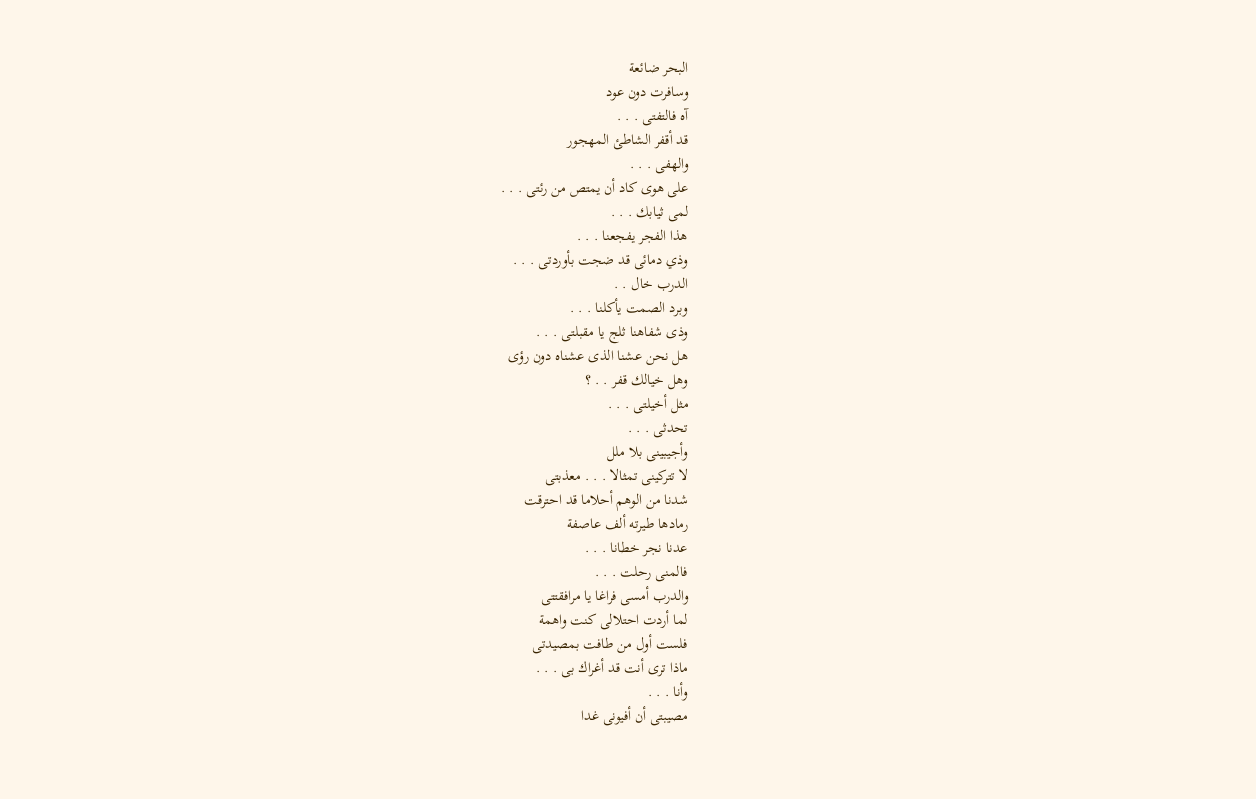البحر ضائعة
وسافرت دون عود
آه فالتفتى . . .
قد أقفر الشاطئ المهجور
والهفى . . .
على هوى كاد أن يمتص من رئتى . . .
لمى ثيابك . . .
هذا الفجر يفجعنا . . .
وذي دمائى قد ضجت بأوردتى . . .
الدرب خال . .
وبرد الصمت يأكلنا . . .
وذى شفاهنا ثلج يا مقبلتى . . .
هل نحن عشنا الذى عشناه دون رؤى
وهل خيالك قفر . . ؟
مثل أخيلتى . . .
تحدثى . . .
وأجيبينى بلا ملل
لا تتركينى تمثالا . . . معذبتى
شدنا من الوهم أحلاما قد احترقت
رمادها طيرته ألف عاصفة
عدنا نجر خطانا . . .
فالمنى رحلت . . .
والدرب أمسى فراغا يا مرافقتتى
لما أردت احتلالى كنت واهمة
فلست أول من طافت بمصيدتى
ماذا ترى أنت قد أغراك بى . . .
وأنا . . .
مصيبتى أن أفيونى غدا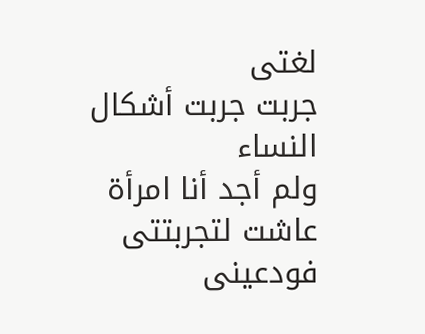لغتى
جربت جربت أشكال النساء
ولم أجد أنا امرأة عاشت لتجربتتى
فودعينى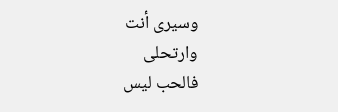وسيرى أنت
وارتحلى
فالحب ليس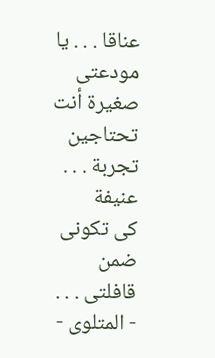عناقا . . . يا مودعتى
صغيرة أنت تحتاجين تجربة . . . عنيفة
كى تكونى ضمن قافلتى . . .
- المتلوى -